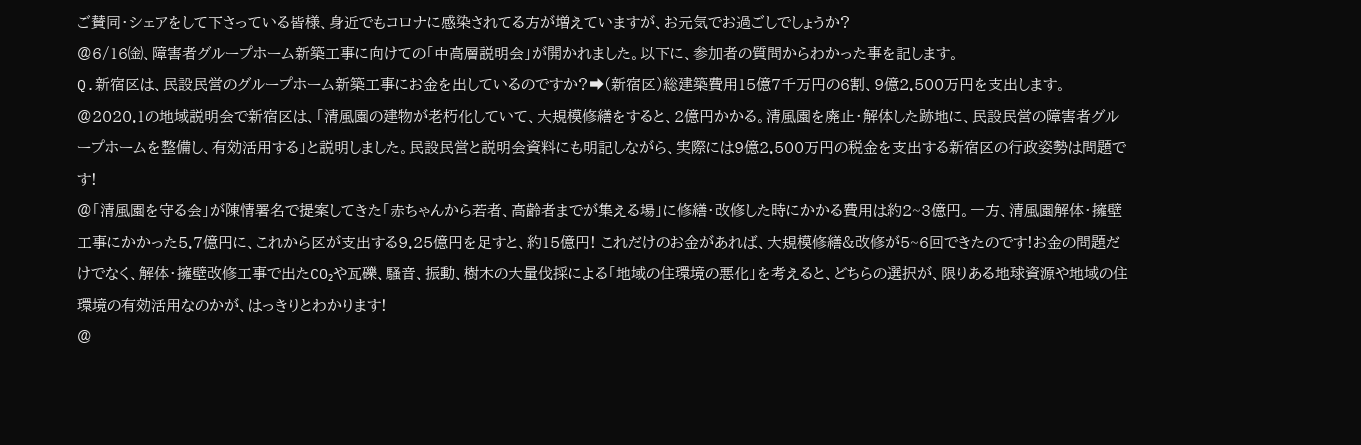ご賛同・シェアをして下さっている皆様、身近でもコロナに感染されてる方が増えていますが、お元気でお過ごしでしょうか?
@6/16㈮、障害者グループホーム新築工事に向けての「中高層説明会」が開かれました。以下に、参加者の質問からわかった事を記します。
Q.新宿区は、民設民営のグループホーム新築工事にお金を出しているのですか?➡(新宿区)総建築費用15億7千万円の6割、9億2.500万円を支出します。
@2020.1の地域説明会で新宿区は、「清風園の建物が老朽化していて、大規模修繕をすると、2億円かかる。清風園を廃止・解体した跡地に、民設民営の障害者グループホームを整備し、有効活用する」と説明しました。民設民営と説明会資料にも明記しながら、実際には9億2.500万円の税金を支出する新宿区の行政姿勢は問題です!
@「清風園を守る会」が陳情署名で提案してきた「赤ちゃんから若者、高齢者までが集える場」に修繕・改修した時にかかる費用は約2~3億円。一方、清風園解体・擁壁工事にかかった5.7億円に、これから区が支出する9.25億円を足すと、約15億円! これだけのお金があれば、大規模修繕&改修が5~6回できたのです!お金の問題だけでなく、解体・擁壁改修工事で出たCO₂や瓦礫、騒音、振動、樹木の大量伐採による「地域の住環境の悪化」を考えると、どちらの選択が、限りある地球資源や地域の住環境の有効活用なのかが、はっきりとわかります!
@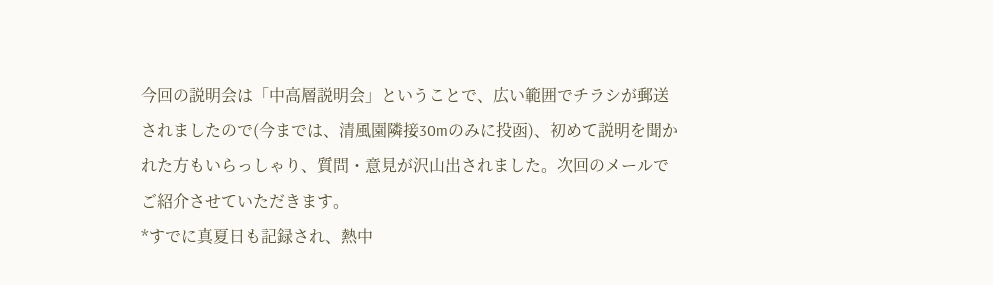今回の説明会は「中高層説明会」ということで、広い範囲でチラシが郵送されましたので(今までは、清風園隣接30mのみに投函)、初めて説明を聞かれた方もいらっしゃり、質問・意見が沢山出されました。次回のメールでご紹介させていただきます。
*すでに真夏日も記録され、熱中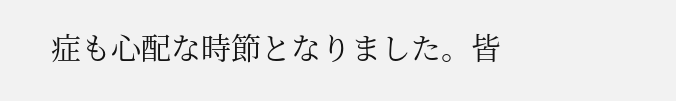症も心配な時節となりました。皆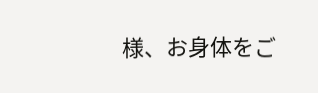様、お身体をご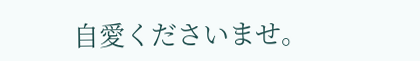自愛くださいませ。